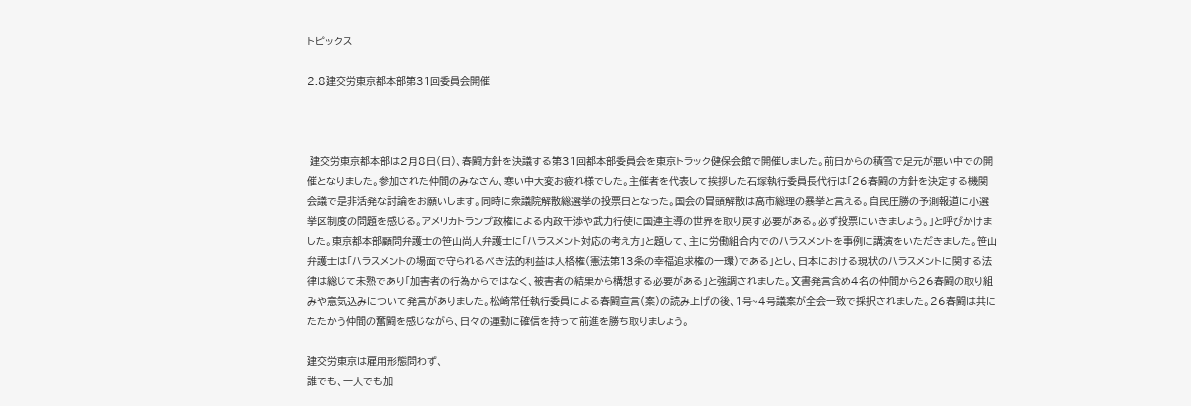トピックス

2.8建交労東京都本部第31回委員会開催



 建交労東京都本部は2月8日(日)、春闘方針を決議する第31回都本部委員会を東京トラック健保会館で開催しました。前日からの積雪で足元が悪い中での開催となりました。参加された仲間のみなさん、寒い中大変お疲れ様でした。主催者を代表して挨拶した石塚執行委員長代行は「26春闘の方針を決定する機関会議で是非活発な討論をお願いします。同時に衆議院解散総選挙の投票日となった。国会の冒頭解散は高市総理の暴挙と言える。自民圧勝の予測報道に小選挙区制度の問題を感じる。アメリカトランプ政権による内政干渉や武力行使に国連主導の世界を取り戻す必要がある。必ず投票にいきましょう。」と呼びかけました。東京都本部顧問弁護士の笹山尚人弁護士に「ハラスメント対応の考え方」と題して、主に労働組合内でのハラスメントを事例に講演をいただきました。笹山弁護士は「ハラスメントの場面で守られるべき法的利益は人格権(憲法第13条の幸福追求権の一環)である」とし、日本における現状のハラスメントに関する法律は総じて未熟であり「加害者の行為からではなく、被害者の結果から構想する必要がある」と強調されました。文書発言含め4名の仲間から26春闘の取り組みや意気込みについて発言がありました。松崎常任執行委員による春闘宣言(案)の読み上げの後、1号~4号議案が全会一致で採択されました。26春闘は共にたたかう仲間の奮闘を感じながら、日々の運動に確信を持って前進を勝ち取りましょう。

建交労東京は雇用形態問わず、
誰でも、一人でも加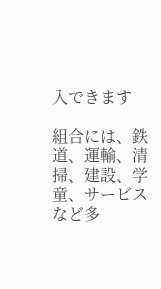入できます

組合には、鉄道、運輸、清掃、建設、学童、サービスなど多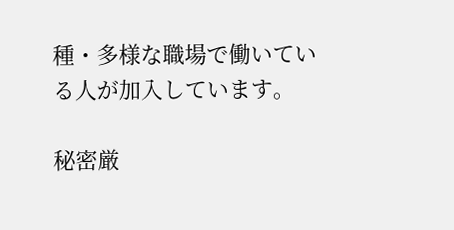種・多様な職場で働いている人が加入しています。

秘密厳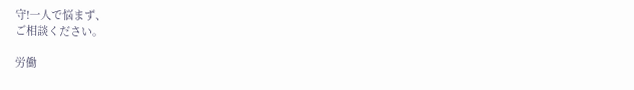守!一人で悩まず、
ご相談ください。

労働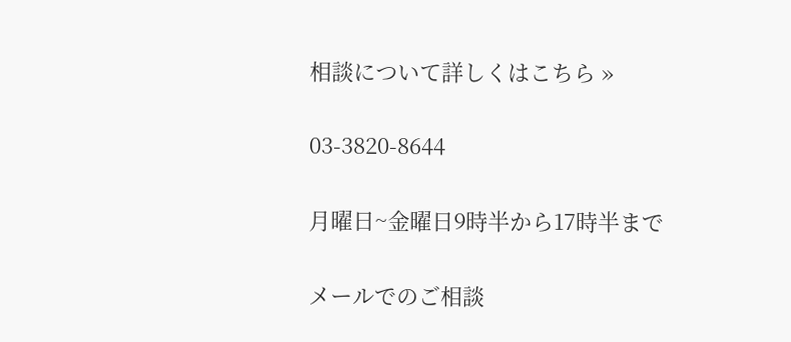相談について詳しくはこちら »

03-3820-8644

月曜日~金曜日9時半から17時半まで

メールでのご相談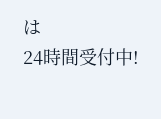は
24時間受付中!